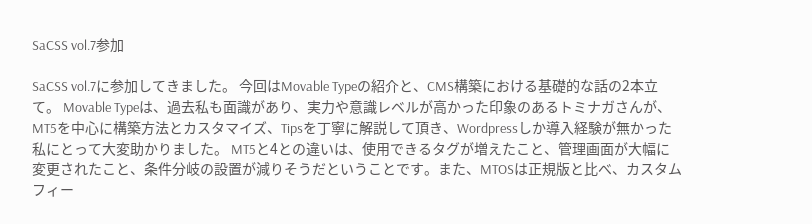SaCSS vol.7参加

SaCSS vol.7に参加してきました。 今回はMovable Typeの紹介と、CMS構築における基礎的な話の2本立て。 Movable Typeは、過去私も面識があり、実力や意識レベルが高かった印象のあるトミナガさんが、MT5を中心に構築方法とカスタマイズ、Tipsを丁寧に解説して頂き、Wordpressしか導入経験が無かった私にとって大変助かりました。 MT5と4との違いは、使用できるタグが増えたこと、管理画面が大幅に変更されたこと、条件分岐の設置が減りそうだということです。また、MTOSは正規版と比べ、カスタムフィー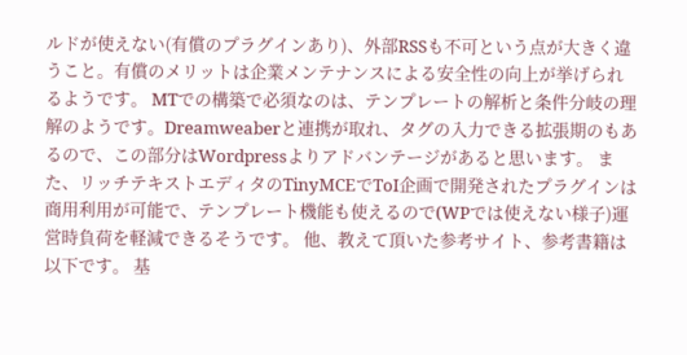ルドが使えない(有償のプラグインあり)、外部RSSも不可という点が大きく違うこと。有償のメリットは企業メンテナンスによる安全性の向上が挙げられるようです。 MTでの構築で必須なのは、テンプレートの解析と条件分岐の理解のようです。Dreamweaberと連携が取れ、タグの入力できる拡張期のもあるので、この部分はWordpressよりアドバンテージがあると思います。 また、リッチテキストエディタのTinyMCEでToI企画で開発されたプラグインは商用利用が可能で、テンプレート機能も使えるので(WPでは使えない様子)運営時負荷を軽減できるそうです。 他、教えて頂いた参考サイト、参考書籍は以下です。 基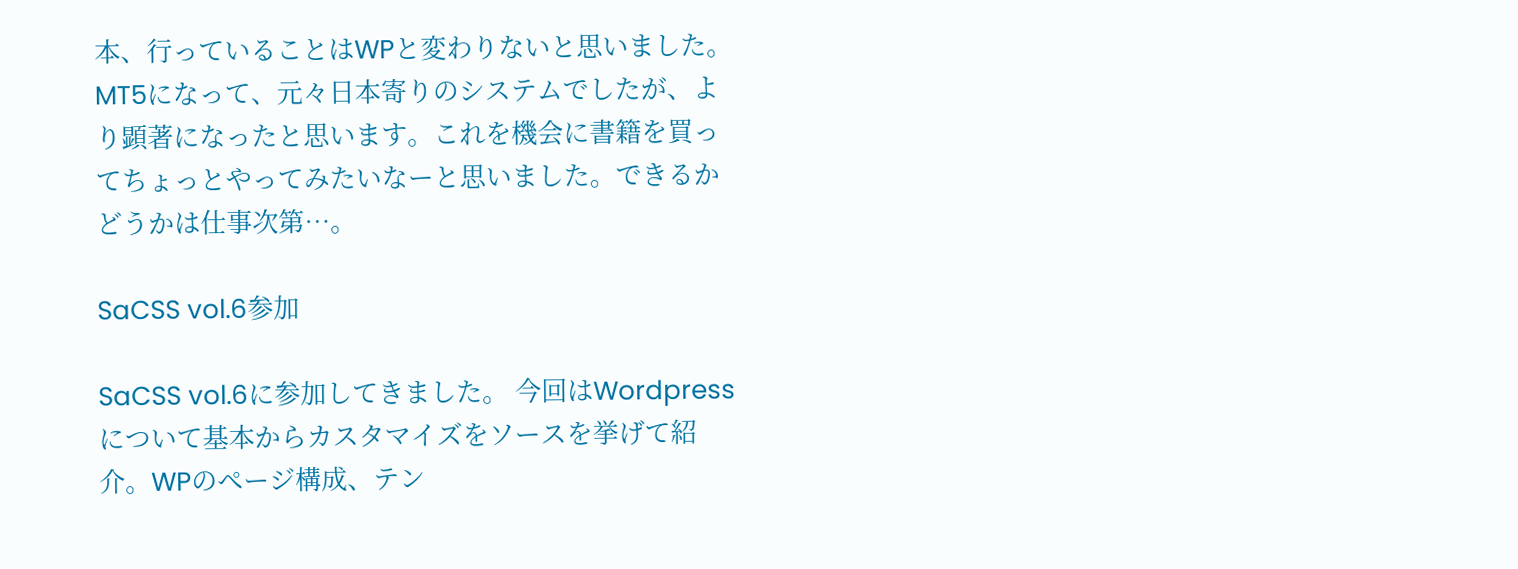本、行っていることはWPと変わりないと思いました。MT5になって、元々日本寄りのシステムでしたが、より顕著になったと思います。これを機会に書籍を買ってちょっとやってみたいなーと思いました。できるかどうかは仕事次第…。

SaCSS vol.6参加

SaCSS vol.6に参加してきました。 今回はWordpressについて基本からカスタマイズをソースを挙げて紹介。WPのページ構成、テン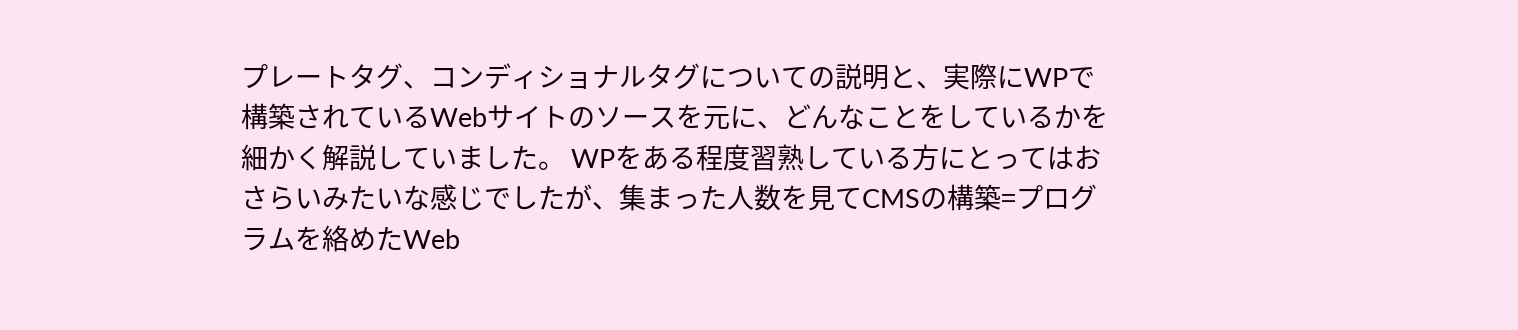プレートタグ、コンディショナルタグについての説明と、実際にWPで構築されているWebサイトのソースを元に、どんなことをしているかを細かく解説していました。 WPをある程度習熟している方にとってはおさらいみたいな感じでしたが、集まった人数を見てCMSの構築=プログラムを絡めたWeb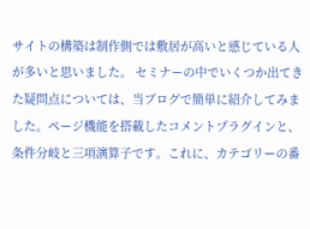サイトの構築は制作側では敷居が高いと感じている人が多いと思いました。 セミナーの中でいくつか出てきた疑問点については、当ブログで簡単に紹介してみました。ページ機能を搭載したコメントプラグインと、条件分岐と三項演算子です。これに、カテゴリーの番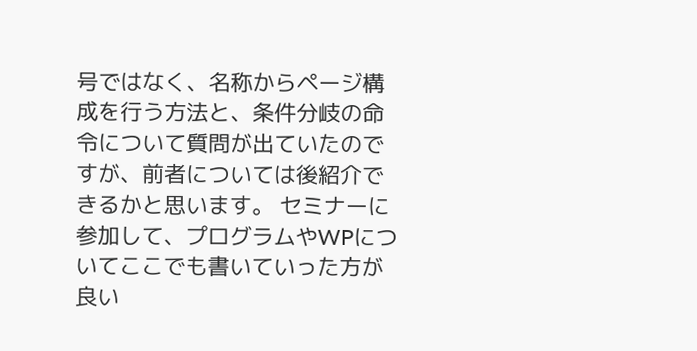号ではなく、名称からページ構成を行う方法と、条件分岐の命令について質問が出ていたのですが、前者については後紹介できるかと思います。 セミナーに参加して、プログラムやWPについてここでも書いていった方が良い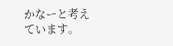かなーと考えています。